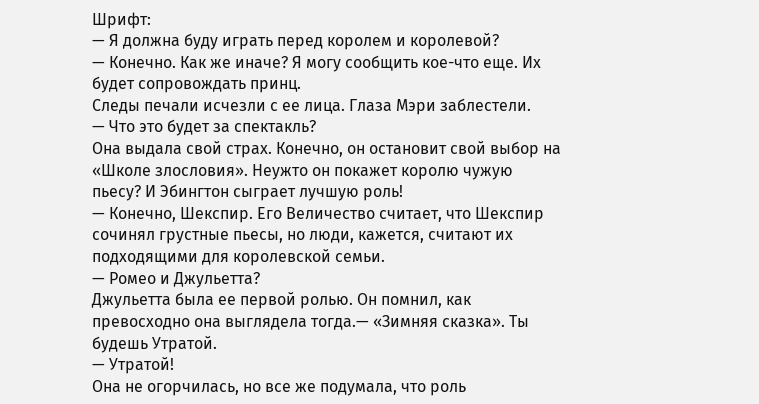Шрифт:
— Я должна буду играть перед королем и королевой?
— Конечно. Как же иначе? Я могу сообщить кое-что еще. Их будет сопровождать принц.
Следы печали исчезли с ее лица. Глаза Мэри заблестели.
— Что это будет за спектакль?
Она выдала свой страх. Конечно, он остановит свой выбор на «Школе злословия». Неужто он покажет королю чужую пьесу? И Эбингтон сыграет лучшую роль!
— Конечно, Шекспир. Его Величество считает, что Шекспир сочинял грустные пьесы, но люди, кажется, считают их подходящими для королевской семьи.
— Ромео и Джульетта?
Джульетта была ее первой ролью. Он помнил, как превосходно она выглядела тогда.— «Зимняя сказка». Ты будешь Утратой.
— Утратой!
Она не огорчилась, но все же подумала, что роль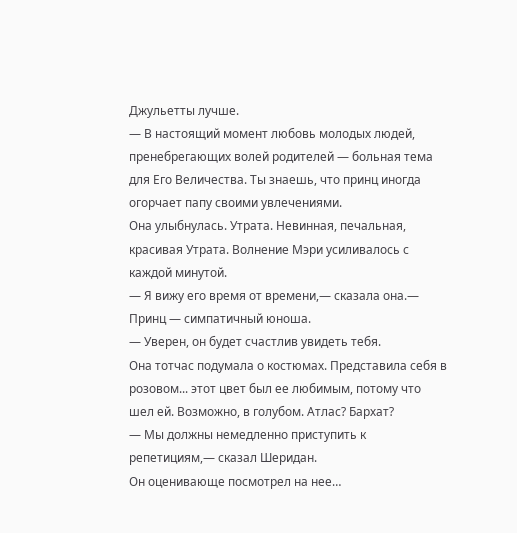Джульетты лучше.
— В настоящий момент любовь молодых людей, пренебрегающих волей родителей — больная тема для Его Величества. Ты знаешь, что принц иногда огорчает папу своими увлечениями.
Она улыбнулась. Утрата. Невинная, печальная, красивая Утрата. Волнение Мэри усиливалось с каждой минутой.
— Я вижу его время от времени,— сказала она.— Принц — симпатичный юноша.
— Уверен, он будет счастлив увидеть тебя.
Она тотчас подумала о костюмах. Представила себя в розовом... этот цвет был ее любимым, потому что шел ей. Возможно, в голубом. Атлас? Бархат?
— Мы должны немедленно приступить к репетициям,— сказал Шеридан.
Он оценивающе посмотрел на нее…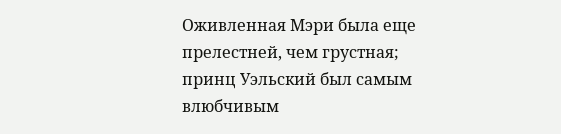Оживленная Мэри была еще прелестней, чем грустная; принц Уэльский был самым влюбчивым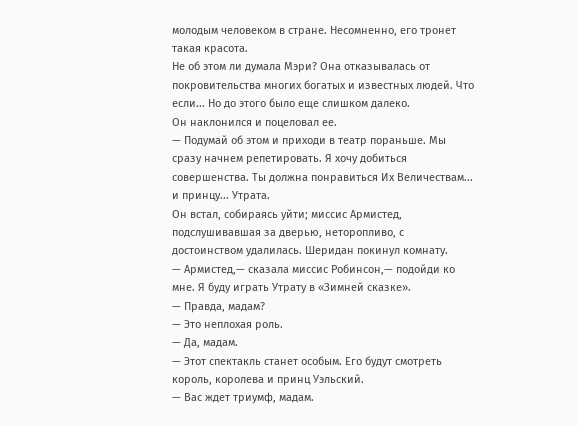молодым человеком в стране. Несомненно, его тронет такая красота.
Не об этом ли думала Мэри? Она отказывалась от покровительства многих богатых и известных людей. Что если... Но до этого было еще слишком далеко.
Он наклонился и поцеловал ее.
— Подумай об этом и приходи в театр пораньше. Мы сразу начнем репетировать. Я хочу добиться совершенства. Ты должна понравиться Их Величествам... и принцу... Утрата.
Он встал, собираясь уйти; миссис Армистед, подслушивавшая за дверью, неторопливо, с достоинством удалилась. Шеридан покинул комнату.
— Армистед,— сказала миссис Робинсон,— подойди ко мне. Я буду играть Утрату в «Зимней сказке».
— Правда, мадам?
— Это неплохая роль.
— Да, мадам.
— Этот спектакль станет особым. Его будут смотреть король, королева и принц Уэльский.
— Вас ждет триумф, мадам.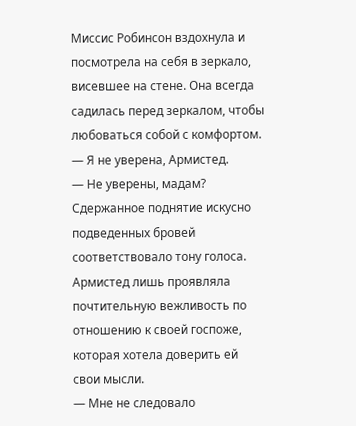Миссис Робинсон вздохнула и посмотрела на себя в зеркало, висевшее на стене. Она всегда садилась перед зеркалом, чтобы любоваться собой с комфортом.
— Я не уверена, Армистед.
— Не уверены, мадам?
Сдержанное поднятие искусно подведенных бровей соответствовало тону голоса. Армистед лишь проявляла почтительную вежливость по отношению к своей госпоже, которая хотела доверить ей свои мысли.
— Мне не следовало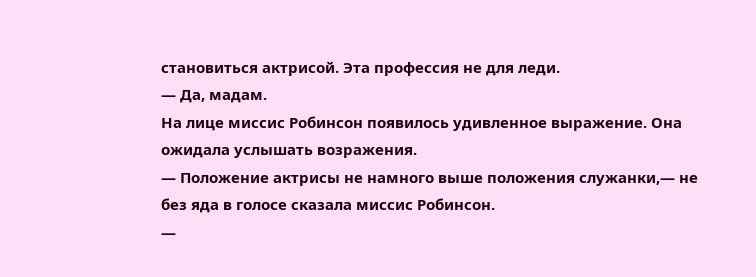становиться актрисой. Эта профессия не для леди.
— Да, мадам.
На лице миссис Робинсон появилось удивленное выражение. Она ожидала услышать возражения.
— Положение актрисы не намного выше положения служанки,— не без яда в голосе сказала миссис Робинсон.
—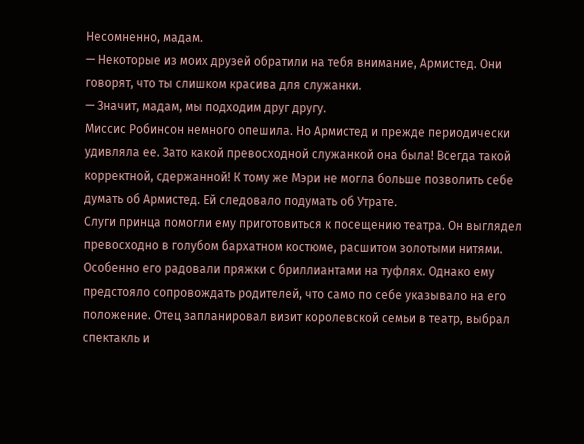Несомненно, мадам.
— Некоторые из моих друзей обратили на тебя внимание, Армистед. Они говорят, что ты слишком красива для служанки.
— Значит, мадам, мы подходим друг другу.
Миссис Робинсон немного опешила. Но Армистед и прежде периодически удивляла ее. Зато какой превосходной служанкой она была! Всегда такой корректной, сдержанной! К тому же Мэри не могла больше позволить себе думать об Армистед. Ей следовало подумать об Утрате.
Слуги принца помогли ему приготовиться к посещению театра. Он выглядел превосходно в голубом бархатном костюме, расшитом золотыми нитями. Особенно его радовали пряжки с бриллиантами на туфлях. Однако ему предстояло сопровождать родителей, что само по себе указывало на его положение. Отец запланировал визит королевской семьи в театр, выбрал спектакль и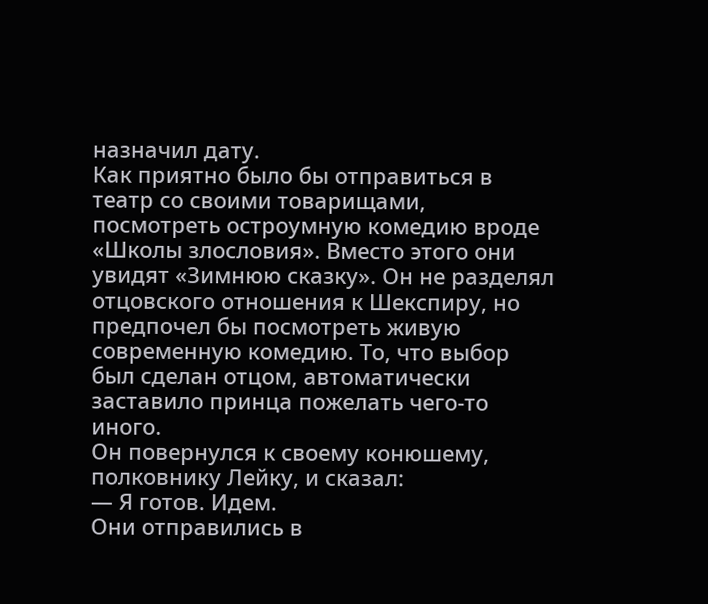назначил дату.
Как приятно было бы отправиться в театр со своими товарищами, посмотреть остроумную комедию вроде «Школы злословия». Вместо этого они увидят «Зимнюю сказку». Он не разделял отцовского отношения к Шекспиру, но предпочел бы посмотреть живую современную комедию. То, что выбор был сделан отцом, автоматически заставило принца пожелать чего-то иного.
Он повернулся к своему конюшему, полковнику Лейку, и сказал:
— Я готов. Идем.
Они отправились в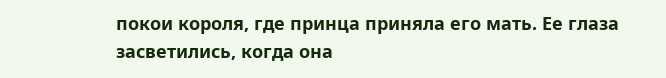покои короля, где принца приняла его мать. Ее глаза засветились, когда она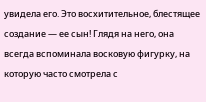увидела его. Это восхитительное, блестящее создание — ее сын! Глядя на него, она всегда вспоминала восковую фигурку, на которую часто смотрела с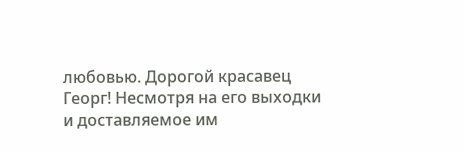любовью. Дорогой красавец Георг! Несмотря на его выходки и доставляемое им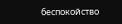беспокойство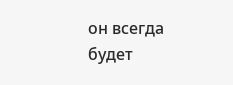он всегда будет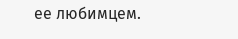ее любимцем.